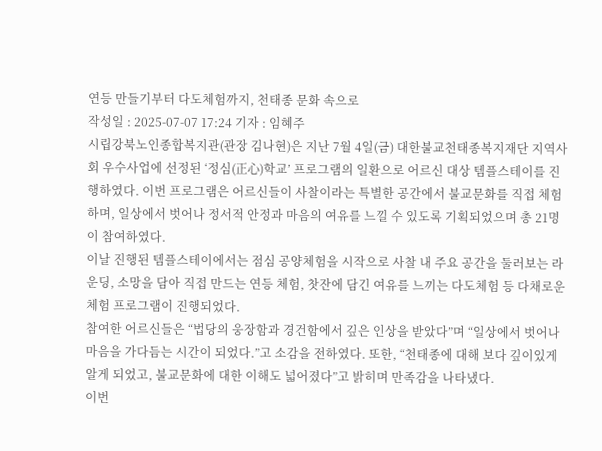연등 만들기부터 다도체험까지, 천태종 문화 속으로
작성일 : 2025-07-07 17:24 기자 : 임혜주
시립강북노인종합복지관(관장 김나현)은 지난 7월 4일(금) 대한불교천태종복지재단 지역사회 우수사업에 선정된 ‘정심(正心)학교’ 프로그램의 일환으로 어르신 대상 템플스테이를 진행하였다. 이번 프로그램은 어르신들이 사찰이라는 특별한 공간에서 불교문화를 직접 체험하며, 일상에서 벗어나 정서적 안정과 마음의 여유를 느낄 수 있도록 기획되었으며 총 21명이 참여하였다.
이날 진행된 템플스테이에서는 점심 공양체험을 시작으로 사찰 내 주요 공간을 둘러보는 라운딩, 소망을 담아 직접 만드는 연등 체험, 찻잔에 담긴 여유를 느끼는 다도체험 등 다채로운 체험 프로그램이 진행되었다.
참여한 어르신들은 “법당의 웅장함과 경건함에서 깊은 인상을 받았다”며 “일상에서 벗어나 마음을 가다듬는 시간이 되었다.”고 소감을 전하였다. 또한, “천태종에 대해 보다 깊이있게 알게 되었고, 불교문화에 대한 이해도 넓어졌다”고 밝히며 만족감을 나타냈다.
이번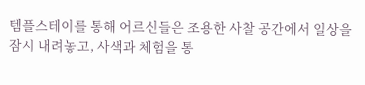템플스테이를 통해 어르신들은 조용한 사찰 공간에서 일상을 잠시 내려놓고, 사색과 체험을 통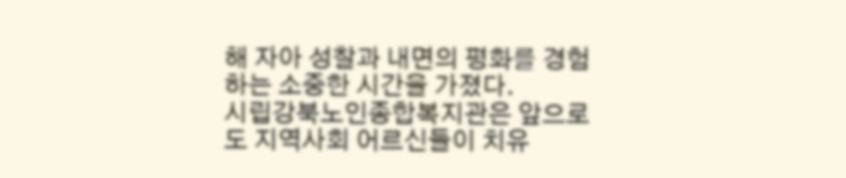해 자아 성찰과 내면의 평화를 경험하는 소중한 시간을 가졌다.
시립강북노인종합복지관은 앞으로도 지역사회 어르신들이 치유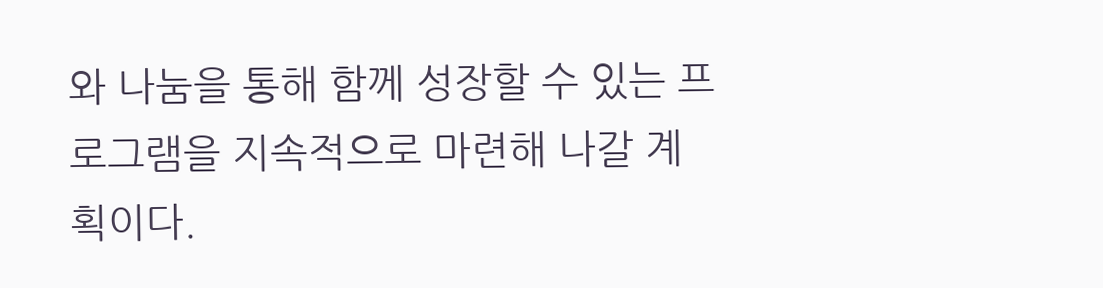와 나눔을 통해 함께 성장할 수 있는 프로그램을 지속적으로 마련해 나갈 계획이다.